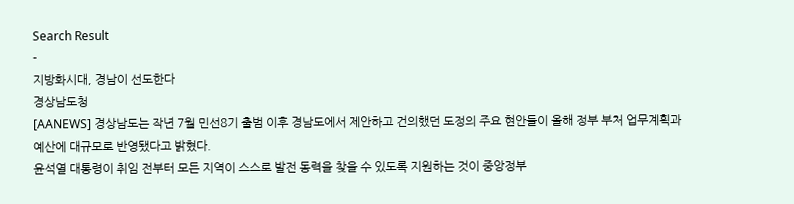Search Result
-
지방화시대, 경남이 선도한다
경상남도청
[AANEWS] 경상남도는 작년 7월 민선8기 출범 이후 경남도에서 제안하고 건의했던 도정의 주요 현안들이 올해 정부 부처 업무계획과 예산에 대규모로 반영됐다고 밝혔다.
윤석열 대통령이 취임 전부터 모든 지역이 스스로 발전 동력을 찾을 수 있도록 지원하는 것이 중앙정부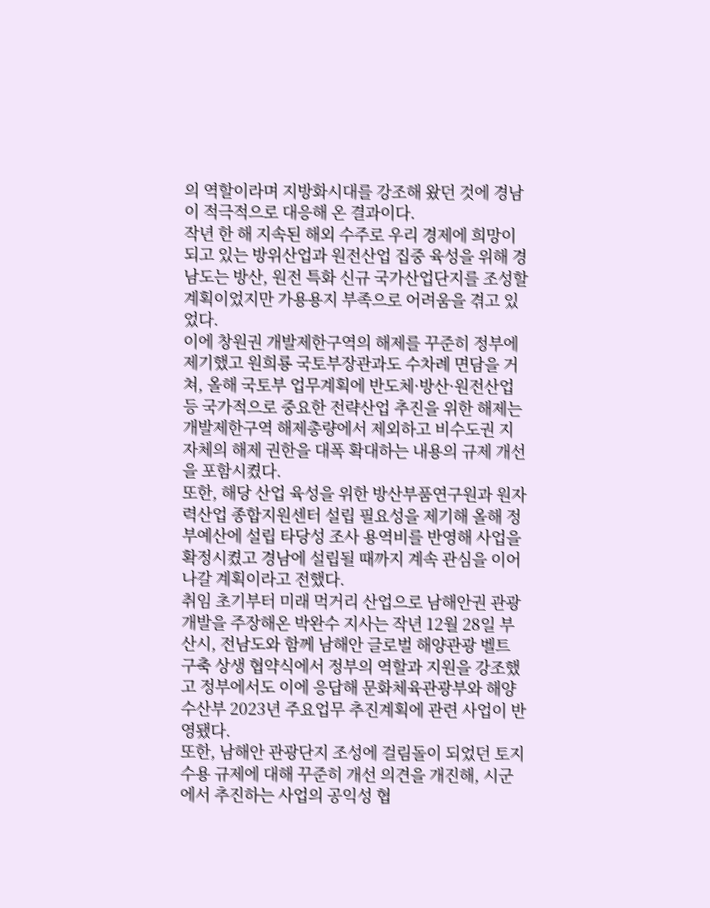의 역할이라며 지방화시대를 강조해 왔던 것에 경남이 적극적으로 대응해 온 결과이다.
작년 한 해 지속된 해외 수주로 우리 경제에 희망이 되고 있는 방위산업과 원전산업 집중 육성을 위해 경남도는 방산, 원전 특화 신규 국가산업단지를 조성할 계획이었지만 가용용지 부족으로 어려움을 겪고 있었다.
이에 창원권 개발제한구역의 해제를 꾸준히 정부에 제기했고 원희룡 국토부장관과도 수차례 면담을 거쳐, 올해 국토부 업무계획에 반도체·방산·원전산업 등 국가적으로 중요한 전략산업 추진을 위한 해제는 개발제한구역 해제총량에서 제외하고 비수도권 지자체의 해제 권한을 대폭 확대하는 내용의 규제 개선을 포함시켰다.
또한, 해당 산업 육성을 위한 방산부품연구원과 원자력산업 종합지원센터 설립 필요성을 제기해 올해 정부예산에 설립 타당성 조사 용역비를 반영해 사업을 확정시켰고 경남에 설립될 때까지 계속 관심을 이어 나갈 계획이라고 전했다.
취임 초기부터 미래 먹거리 산업으로 남해안권 관광개발을 주장해온 박완수 지사는 작년 12월 28일 부산시, 전남도와 함께 남해안 글로벌 해양관광 벨트 구축 상생 협약식에서 정부의 역할과 지원을 강조했고 정부에서도 이에 응답해 문화체육관광부와 해양수산부 2023년 주요업무 추진계획에 관련 사업이 반영됐다.
또한, 남해안 관광단지 조성에 걸림돌이 되었던 토지수용 규제에 대해 꾸준히 개선 의견을 개진해, 시군에서 추진하는 사업의 공익성 협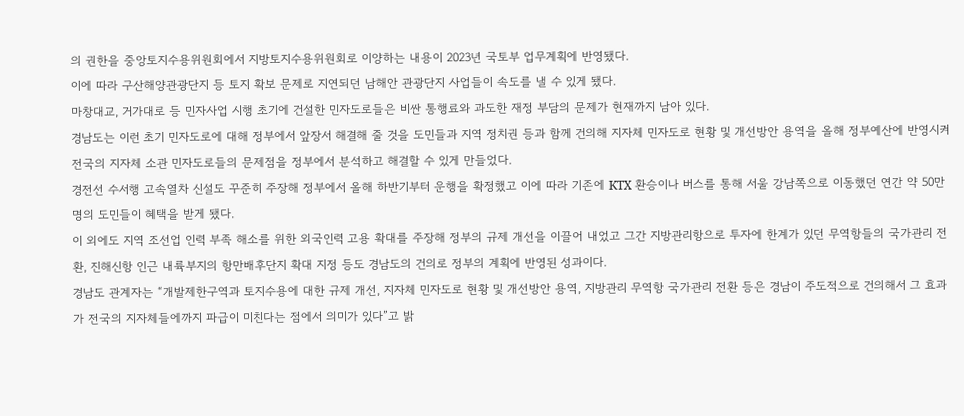의 권한을 중앙토지수용위원회에서 지방토지수용위원회로 이양하는 내용이 2023년 국토부 업무계획에 반영됐다.
이에 따라 구산해양관광단지 등 토지 확보 문제로 지연되던 남해안 관광단지 사업들이 속도를 낼 수 있게 됐다.
마창대교, 거가대로 등 민자사업 시행 초기에 건설한 민자도로들은 비싼 통행료와 과도한 재정 부담의 문제가 현재까지 남아 있다.
경남도는 이런 초기 민자도로에 대해 정부에서 앞장서 해결해 줄 것을 도민들과 지역 정치권 등과 함께 건의해 지자체 민자도로 현황 및 개선방안 용역을 올해 정부예산에 반영시켜 전국의 지자체 소관 민자도로들의 문제점을 정부에서 분석하고 해결할 수 있게 만들었다.
경전선 수서행 고속열차 신설도 꾸준히 주장해 정부에서 올해 하반기부터 운행을 확정했고 이에 따라 기존에 KTX 환승이나 버스를 통해 서울 강남쪽으로 이동했던 연간 약 50만명의 도민들이 혜택을 받게 됐다.
이 외에도 지역 조선업 인력 부족 해소를 위한 외국인력 고용 확대를 주장해 정부의 규제 개선을 이끌어 내었고 그간 지방관리항으로 투자에 한계가 있던 무역항들의 국가관리 전환, 진해신항 인근 내륙부지의 항만배후단지 확대 지정 등도 경남도의 건의로 정부의 계획에 반영된 성과이다.
경남도 관계자는 “개발제한구역과 토지수용에 대한 규제 개선, 지자체 민자도로 현황 및 개선방안 용역, 지방관리 무역항 국가관리 전환 등은 경남이 주도적으로 건의해서 그 효과가 전국의 지자체들에까지 파급이 미친다는 점에서 의미가 있다”고 밝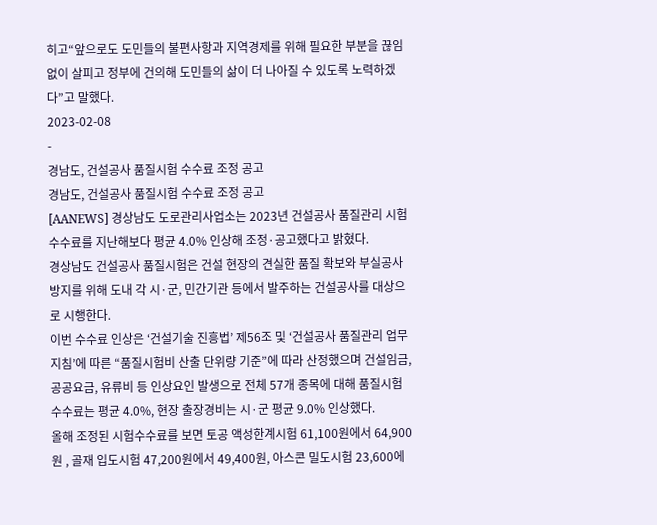히고“앞으로도 도민들의 불편사항과 지역경제를 위해 필요한 부분을 끊임없이 살피고 정부에 건의해 도민들의 삶이 더 나아질 수 있도록 노력하겠다”고 말했다.
2023-02-08
-
경남도, 건설공사 품질시험 수수료 조정 공고
경남도, 건설공사 품질시험 수수료 조정 공고
[AANEWS] 경상남도 도로관리사업소는 2023년 건설공사 품질관리 시험수수료를 지난해보다 평균 4.0% 인상해 조정·공고했다고 밝혔다.
경상남도 건설공사 품질시험은 건설 현장의 견실한 품질 확보와 부실공사 방지를 위해 도내 각 시·군, 민간기관 등에서 발주하는 건설공사를 대상으로 시행한다.
이번 수수료 인상은 ‘건설기술 진흥법’ 제56조 및 ‘건설공사 품질관리 업무지침’에 따른 “품질시험비 산출 단위량 기준”에 따라 산정했으며 건설임금, 공공요금, 유류비 등 인상요인 발생으로 전체 57개 종목에 대해 품질시험 수수료는 평균 4.0%, 현장 출장경비는 시·군 평균 9.0% 인상했다.
올해 조정된 시험수수료를 보면 토공 액성한계시험 61,100원에서 64,900원 , 골재 입도시험 47,200원에서 49,400원, 아스콘 밀도시험 23,600에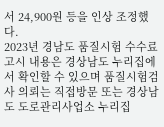서 24,900원 등을 인상 조정했다.
2023년 경남도 품질시험 수수료 고시 내용은 경상남도 누리집에서 확인할 수 있으며 품질시험검사 의뢰는 직접방문 또는 경상남도 도로관리사업소 누리집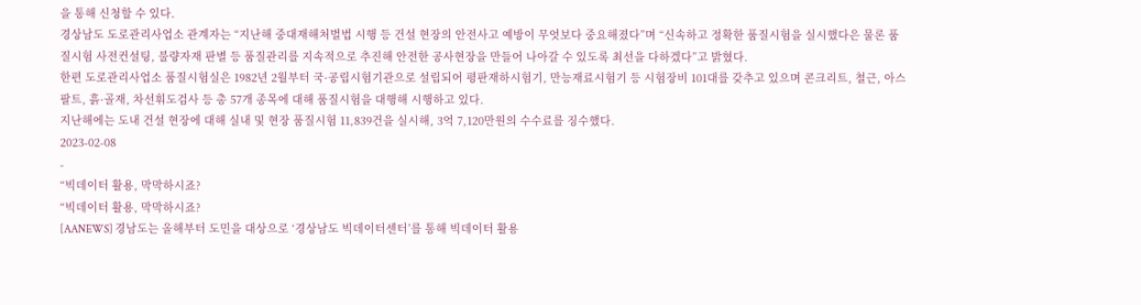을 통해 신청할 수 있다.
경상남도 도로관리사업소 관계자는 “지난해 중대재해처벌법 시행 등 건설 현장의 안전사고 예방이 무엇보다 중요해졌다”며 “신속하고 정확한 품질시험을 실시했다은 물론 품질시험 사전컨설팅, 불량자재 판별 등 품질관리를 지속적으로 추진해 안전한 공사현장을 만들어 나아갈 수 있도록 최선을 다하겠다”고 밝혔다.
한편 도로관리사업소 품질시험실은 1982년 2월부터 국·공립시험기관으로 설립되어 평판재하시험기, 만능재료시험기 등 시험장비 101대를 갖추고 있으며 콘크리트, 철근, 아스팔트, 흙·골재, 차선휘도검사 등 총 57개 종목에 대해 품질시험을 대행해 시행하고 있다.
지난해에는 도내 건설 현장에 대해 실내 및 현장 품질시험 11,839건을 실시해, 3억 7,120만원의 수수료를 징수했다.
2023-02-08
-
“빅데이터 활용, 막막하시죠?
“빅데이터 활용, 막막하시죠?
[AANEWS] 경남도는 올해부터 도민을 대상으로 ‘경상남도 빅데이터센터’를 통해 빅데이터 활용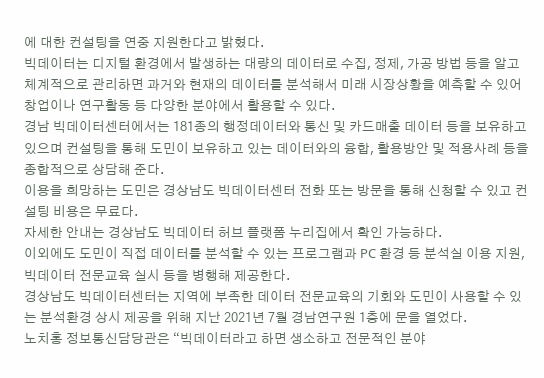에 대한 컨설팅을 연중 지원한다고 밝혔다.
빅데이터는 디지털 환경에서 발생하는 대량의 데이터로 수집, 정제, 가공 방법 등을 알고 체계적으로 관리하면 과거와 현재의 데이터를 분석해서 미래 시장상황을 예측할 수 있어 창업이나 연구활동 등 다양한 분야에서 활용할 수 있다.
경남 빅데이터센터에서는 181종의 행정데이터와 통신 및 카드매출 데이터 등을 보유하고 있으며 컨설팅을 통해 도민이 보유하고 있는 데이터와의 융합, 활용방안 및 적용사례 등을 종합적으로 상담해 준다.
이용을 희망하는 도민은 경상남도 빅데이터센터 전화 또는 방문을 통해 신청할 수 있고 컨설팅 비용은 무료다.
자세한 안내는 경상남도 빅데이터 허브 플랫폼 누리집에서 확인 가능하다.
이외에도 도민이 직접 데이터를 분석할 수 있는 프로그램과 PC 환경 등 분석실 이용 지원, 빅데이터 전문교육 실시 등을 병행해 제공한다.
경상남도 빅데이터센터는 지역에 부족한 데이터 전문교육의 기회와 도민이 사용할 수 있는 분석환경 상시 제공을 위해 지난 2021년 7월 경남연구원 1층에 문을 열었다.
노치홍 정보통신담당관은 “빅데이터라고 하면 생소하고 전문적인 분야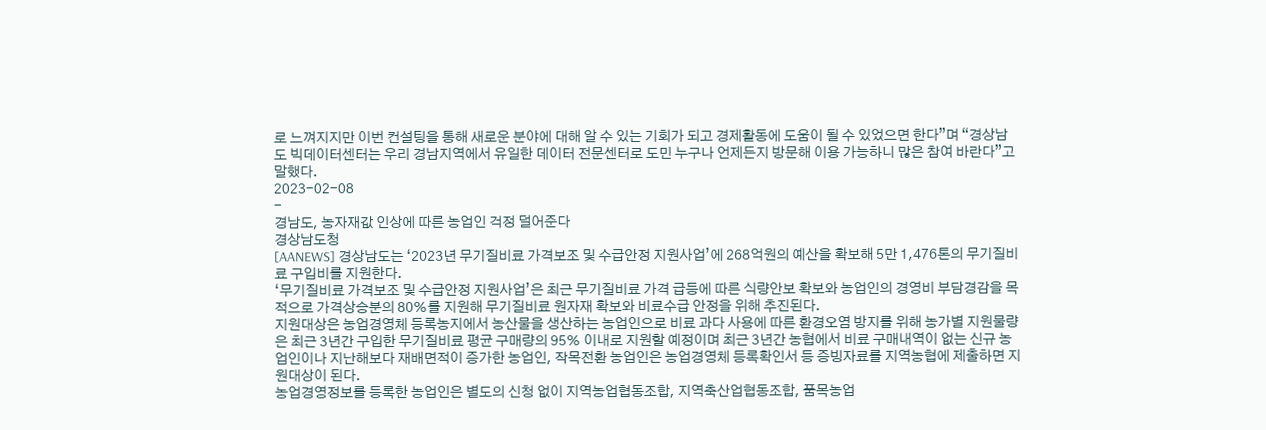로 느껴지지만 이번 컨설팅을 통해 새로운 분야에 대해 알 수 있는 기회가 되고 경제활동에 도움이 될 수 있었으면 한다”며 “경상남도 빅데이터센터는 우리 경남지역에서 유일한 데이터 전문센터로 도민 누구나 언제든지 방문해 이용 가능하니 많은 참여 바란다”고 말했다.
2023-02-08
-
경남도, 농자재값 인상에 따른 농업인 걱정 덜어준다
경상남도청
[AANEWS] 경상남도는 ‘2023년 무기질비료 가격보조 및 수급안정 지원사업’에 268억원의 예산을 확보해 5만 1,476톤의 무기질비료 구입비를 지원한다.
‘무기질비료 가격보조 및 수급안정 지원사업’은 최근 무기질비료 가격 급등에 따른 식량안보 확보와 농업인의 경영비 부담경감을 목적으로 가격상승분의 80%를 지원해 무기질비료 원자재 확보와 비료수급 안정을 위해 추진된다.
지원대상은 농업경영체 등록농지에서 농산물을 생산하는 농업인으로 비료 과다 사용에 따른 환경오염 방지를 위해 농가별 지원물량은 최근 3년간 구입한 무기질비료 평균 구매량의 95% 이내로 지원할 예정이며 최근 3년간 농협에서 비료 구매내역이 없는 신규 농업인이나 지난해보다 재배면적이 증가한 농업인, 작목전환 농업인은 농업경영체 등록확인서 등 증빙자료를 지역농협에 제출하면 지원대상이 된다.
농업경영정보를 등록한 농업인은 별도의 신청 없이 지역농업협동조합, 지역축산업협동조합, 품목농업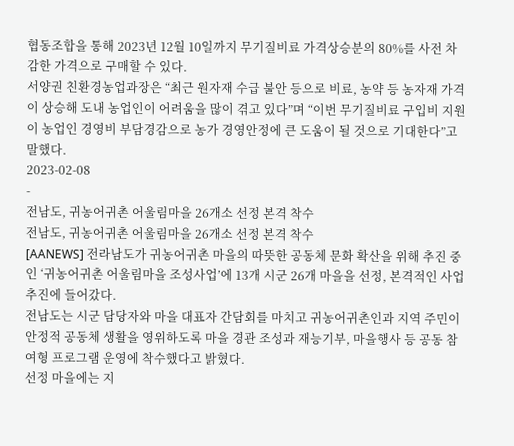협동조합을 통해 2023년 12월 10일까지 무기질비료 가격상승분의 80%를 사전 차감한 가격으로 구매할 수 있다.
서양권 친환경농업과장은 “최근 원자재 수급 불안 등으로 비료, 농약 등 농자재 가격이 상승해 도내 농업인이 어려움을 많이 겪고 있다”며 “이번 무기질비료 구입비 지원이 농업인 경영비 부담경감으로 농가 경영안정에 큰 도움이 될 것으로 기대한다”고 말했다.
2023-02-08
-
전남도, 귀농어귀촌 어울림마을 26개소 선정 본격 착수
전남도, 귀농어귀촌 어울림마을 26개소 선정 본격 착수
[AANEWS] 전라남도가 귀농어귀촌 마을의 따뜻한 공동체 문화 확산을 위해 추진 중인 ‘귀농어귀촌 어울림마을 조성사업’에 13개 시군 26개 마을을 선정, 본격적인 사업 추진에 들어갔다.
전남도는 시군 담당자와 마을 대표자 간담회를 마치고 귀농어귀촌인과 지역 주민이 안정적 공동체 생활을 영위하도록 마을 경관 조성과 재능기부, 마을행사 등 공동 참여형 프로그램 운영에 착수했다고 밝혔다.
선정 마을에는 지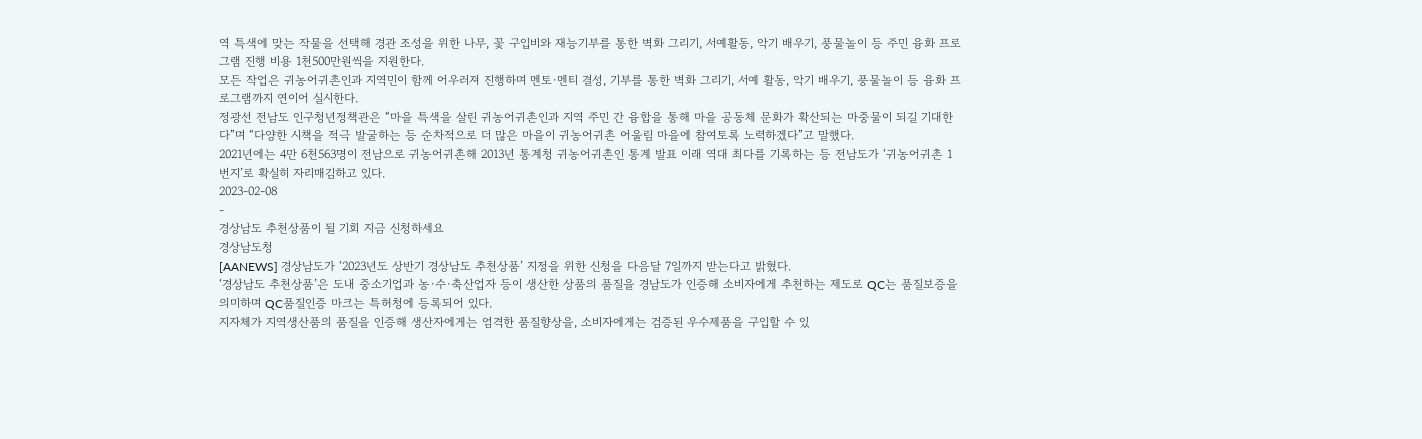역 특색에 맞는 작물을 선택해 경관 조성을 위한 나무, 꽃 구입비와 재능기부를 통한 벽화 그리기, 서예활동, 악기 배우기, 풍물놀이 등 주민 융화 프로그램 진행 비용 1천500만원씩을 지원한다.
모든 작업은 귀농어귀촌인과 지역민이 함께 어우러져 진행하며 멘토·멘티 결성, 기부를 통한 벽화 그리기, 서예 활동, 악기 배우기, 풍물놀이 등 융화 프로그램까지 연이어 실시한다.
정광선 전남도 인구청년정책관은 “마을 특색을 살린 귀농어귀촌인과 지역 주민 간 융합을 통해 마을 공동체 문화가 확산되는 마중물이 되길 기대한다”며 “다양한 시책을 적극 발굴하는 등 순차적으로 더 많은 마을이 귀농어귀촌 어울림 마을에 참여토록 노력하겠다”고 말했다.
2021년에는 4만 6천563명이 전남으로 귀농어귀촌해 2013년 통계청 귀농어귀촌인 통계 발표 이래 역대 최다를 기록하는 등 전남도가 ‘귀농어귀촌 1번지’로 확실히 자리매김하고 있다.
2023-02-08
-
경상남도 추천상품이 될 기회 지금 신청하세요
경상남도청
[AANEWS] 경상남도가 ‘2023년도 상반기 경상남도 추천상품’ 지정을 위한 신청을 다음달 7일까지 받는다고 밝혔다.
‘경상남도 추천상품’은 도내 중소기업과 농·수·축산업자 등이 생산한 상품의 품질을 경남도가 인증해 소비자에게 추천하는 제도로 QC는 품질보증을 의미하며 QC품질인증 마크는 특허청에 등록되어 있다.
지자체가 지역생산품의 품질을 인증해 생산자에게는 엄격한 품질향상을, 소비자에게는 검증된 우수제품을 구입할 수 있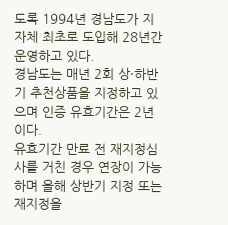도록 1994년 경남도가 지자체 최초로 도입해 28년간 운영하고 있다.
경남도는 매년 2회 상·하반기 추천상품을 지정하고 있으며 인증 유효기간은 2년이다.
유효기간 만료 전 재지정심사를 거친 경우 연장이 가능하며 올해 상반기 지정 또는 재지정을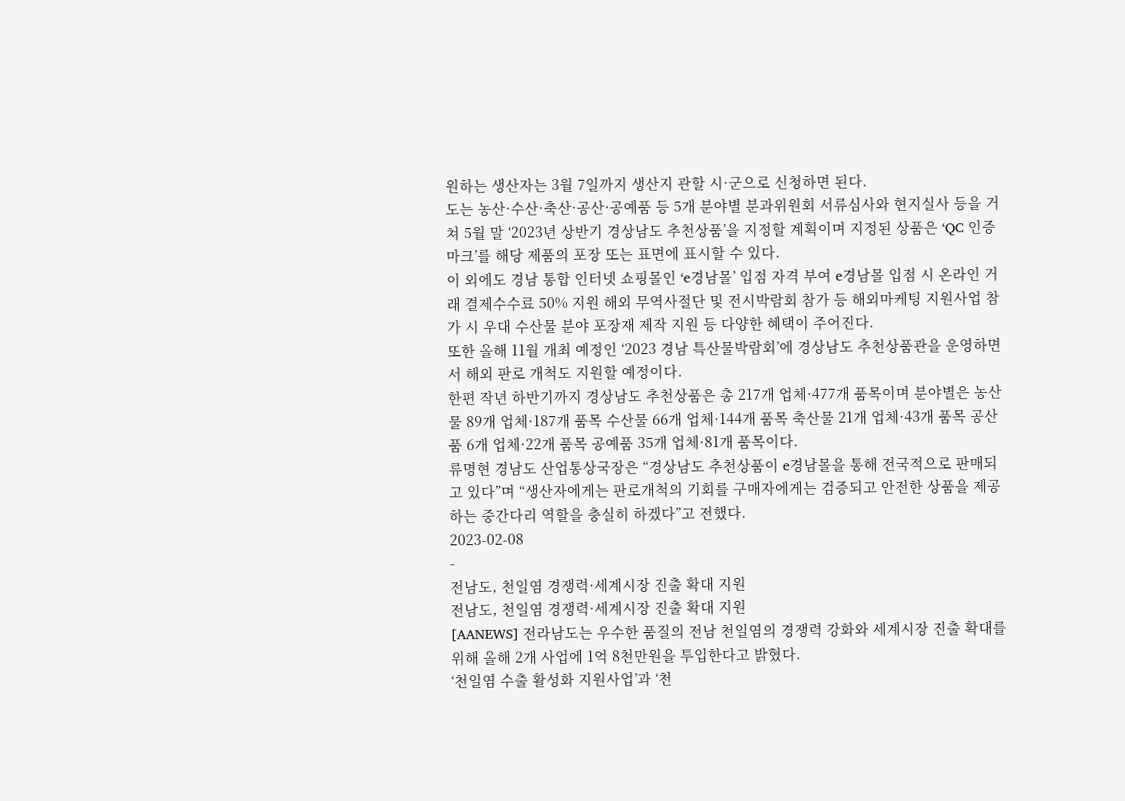원하는 생산자는 3월 7일까지 생산지 관할 시·군으로 신청하면 된다.
도는 농산·수산·축산·공산·공예품 등 5개 분야별 분과위원회 서류심사와 현지실사 등을 거쳐 5월 말 ‘2023년 상반기 경상남도 추천상품’을 지정할 계획이며 지정된 상품은 ‘QC 인증 마크’를 해당 제품의 포장 또는 표면에 표시할 수 있다.
이 외에도 경남 통합 인터넷 쇼핑몰인 ‘e경남몰’ 입점 자격 부여 e경남몰 입점 시 온라인 거래 결제수수료 50% 지원 해외 무역사절단 및 전시박람회 참가 등 해외마케팅 지원사업 참가 시 우대 수산물 분야 포장재 제작 지원 등 다양한 혜택이 주어진다.
또한 올해 11월 개최 예정인 ‘2023 경남 특산물박람회’에 경상남도 추천상품관을 운영하면서 해외 판로 개척도 지원할 예정이다.
한편 작년 하반기까지 경상남도 추천상품은 총 217개 업체·477개 품목이며 분야별은 농산물 89개 업체·187개 품목 수산물 66개 업체·144개 품목 축산물 21개 업체·43개 품목 공산품 6개 업체·22개 품목 공예품 35개 업체·81개 품목이다.
류명현 경남도 산업통상국장은 “경상남도 추천상품이 e경남몰을 통해 전국적으로 판매되고 있다”며 “생산자에게는 판로개척의 기회를 구매자에게는 검증되고 안전한 상품을 제공하는 중간다리 역할을 충실히 하겠다”고 전했다.
2023-02-08
-
전남도, 천일염 경쟁력·세계시장 진출 확대 지원
전남도, 천일염 경쟁력·세계시장 진출 확대 지원
[AANEWS] 전라남도는 우수한 품질의 전남 천일염의 경쟁력 강화와 세계시장 진출 확대를 위해 올해 2개 사업에 1억 8천만원을 투입한다고 밝혔다.
‘천일염 수출 활성화 지원사업’과 ‘천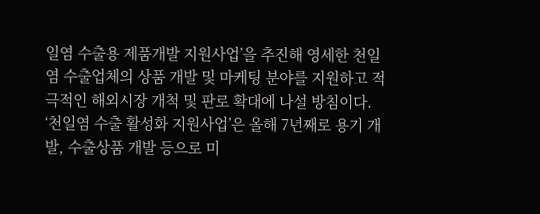일염 수출용 제품개발 지원사업’을 추진해 영세한 천일염 수출업체의 상품 개발 및 마케팅 분야를 지원하고 적극적인 해외시장 개척 및 판로 확대에 나설 방침이다.
‘천일염 수출 활성화 지원사업’은 올해 7년째로 용기 개발, 수출상품 개발 등으로 미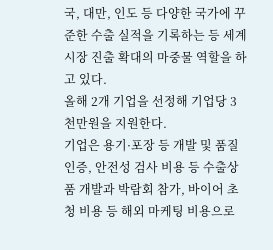국, 대만, 인도 등 다양한 국가에 꾸준한 수출 실적을 기록하는 등 세계시장 진출 확대의 마중물 역할을 하고 있다.
올해 2개 기업을 선정해 기업당 3천만원을 지원한다.
기업은 용기·포장 등 개발 및 품질 인증, 안전성 검사 비용 등 수출상품 개발과 박람회 참가, 바이어 초청 비용 등 해외 마케팅 비용으로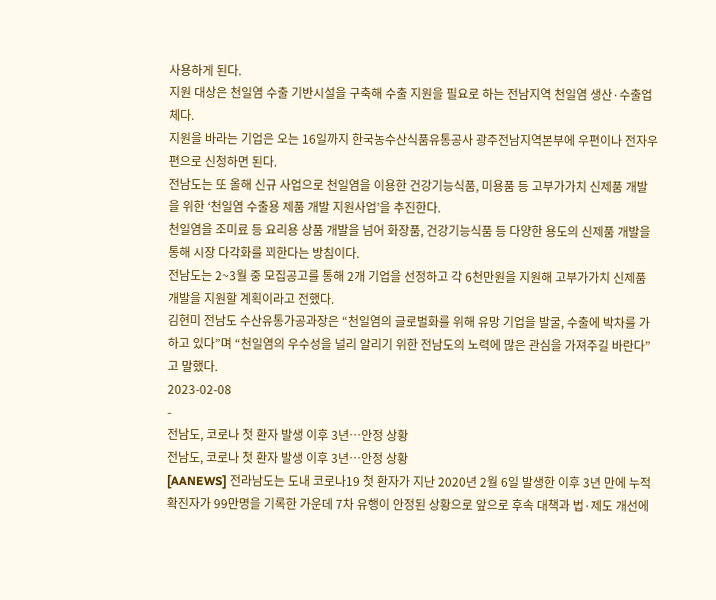사용하게 된다.
지원 대상은 천일염 수출 기반시설을 구축해 수출 지원을 필요로 하는 전남지역 천일염 생산·수출업체다.
지원을 바라는 기업은 오는 16일까지 한국농수산식품유통공사 광주전남지역본부에 우편이나 전자우편으로 신청하면 된다.
전남도는 또 올해 신규 사업으로 천일염을 이용한 건강기능식품, 미용품 등 고부가가치 신제품 개발을 위한 ‘천일염 수출용 제품 개발 지원사업’을 추진한다.
천일염을 조미료 등 요리용 상품 개발을 넘어 화장품, 건강기능식품 등 다양한 용도의 신제품 개발을 통해 시장 다각화를 꾀한다는 방침이다.
전남도는 2~3월 중 모집공고를 통해 2개 기업을 선정하고 각 6천만원을 지원해 고부가가치 신제품 개발을 지원할 계획이라고 전했다.
김현미 전남도 수산유통가공과장은 “천일염의 글로벌화를 위해 유망 기업을 발굴, 수출에 박차를 가하고 있다”며 “천일염의 우수성을 널리 알리기 위한 전남도의 노력에 많은 관심을 가져주길 바란다”고 말했다.
2023-02-08
-
전남도, 코로나 첫 환자 발생 이후 3년…안정 상황
전남도, 코로나 첫 환자 발생 이후 3년…안정 상황
[AANEWS] 전라남도는 도내 코로나19 첫 환자가 지난 2020년 2월 6일 발생한 이후 3년 만에 누적 확진자가 99만명을 기록한 가운데 7차 유행이 안정된 상황으로 앞으로 후속 대책과 법·제도 개선에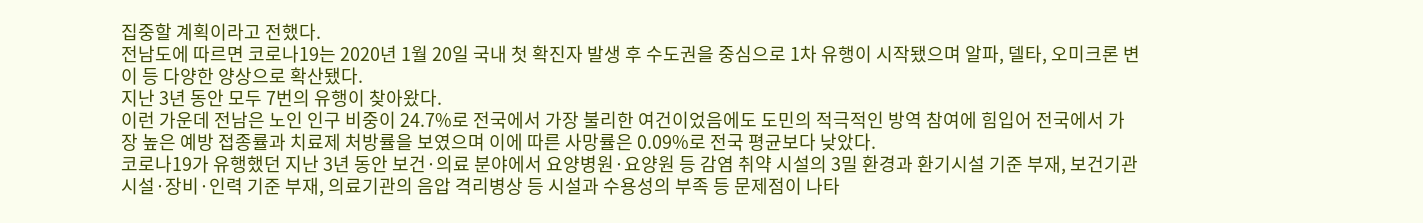집중할 계획이라고 전했다.
전남도에 따르면 코로나19는 2020년 1월 20일 국내 첫 확진자 발생 후 수도권을 중심으로 1차 유행이 시작됐으며 알파, 델타, 오미크론 변이 등 다양한 양상으로 확산됐다.
지난 3년 동안 모두 7번의 유행이 찾아왔다.
이런 가운데 전남은 노인 인구 비중이 24.7%로 전국에서 가장 불리한 여건이었음에도 도민의 적극적인 방역 참여에 힘입어 전국에서 가장 높은 예방 접종률과 치료제 처방률을 보였으며 이에 따른 사망률은 0.09%로 전국 평균보다 낮았다.
코로나19가 유행했던 지난 3년 동안 보건·의료 분야에서 요양병원·요양원 등 감염 취약 시설의 3밀 환경과 환기시설 기준 부재, 보건기관 시설·장비·인력 기준 부재, 의료기관의 음압 격리병상 등 시설과 수용성의 부족 등 문제점이 나타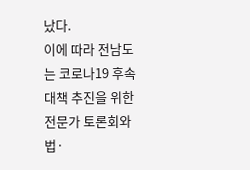났다.
이에 따라 전남도는 코로나19 후속대책 추진을 위한 전문가 토론회와 법·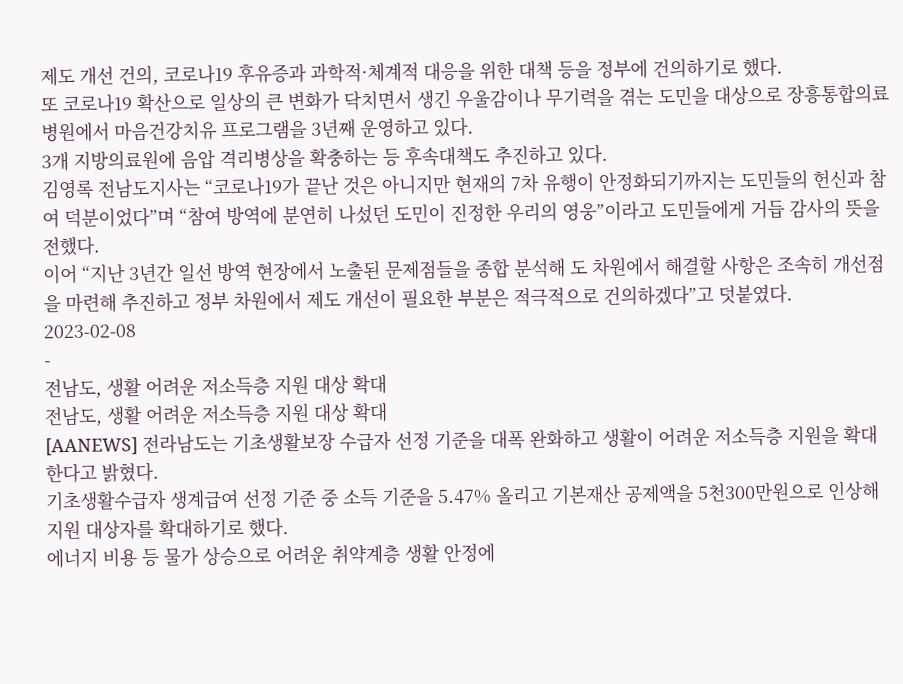제도 개선 건의, 코로나19 후유증과 과학적·체계적 대응을 위한 대책 등을 정부에 건의하기로 했다.
또 코로나19 확산으로 일상의 큰 변화가 닥치면서 생긴 우울감이나 무기력을 겪는 도민을 대상으로 장흥통합의료병원에서 마음건강치유 프로그램을 3년째 운영하고 있다.
3개 지방의료원에 음압 격리병상을 확충하는 등 후속대책도 추진하고 있다.
김영록 전남도지사는 “코로나19가 끝난 것은 아니지만 현재의 7차 유행이 안정화되기까지는 도민들의 헌신과 참여 덕분이었다”며 “참여 방역에 분연히 나섰던 도민이 진정한 우리의 영웅”이라고 도민들에게 거듭 감사의 뜻을 전했다.
이어 “지난 3년간 일선 방역 현장에서 노출된 문제점들을 종합 분석해 도 차원에서 해결할 사항은 조속히 개선점을 마련해 추진하고 정부 차원에서 제도 개선이 필요한 부분은 적극적으로 건의하겠다”고 덧붙였다.
2023-02-08
-
전남도, 생활 어려운 저소득층 지원 대상 확대
전남도, 생활 어려운 저소득층 지원 대상 확대
[AANEWS] 전라남도는 기초생활보장 수급자 선정 기준을 대폭 완화하고 생활이 어려운 저소득층 지원을 확대한다고 밝혔다.
기초생활수급자 생계급여 선정 기준 중 소득 기준을 5.47% 올리고 기본재산 공제액을 5천300만원으로 인상해 지원 대상자를 확대하기로 했다.
에너지 비용 등 물가 상승으로 어려운 취약계층 생활 안정에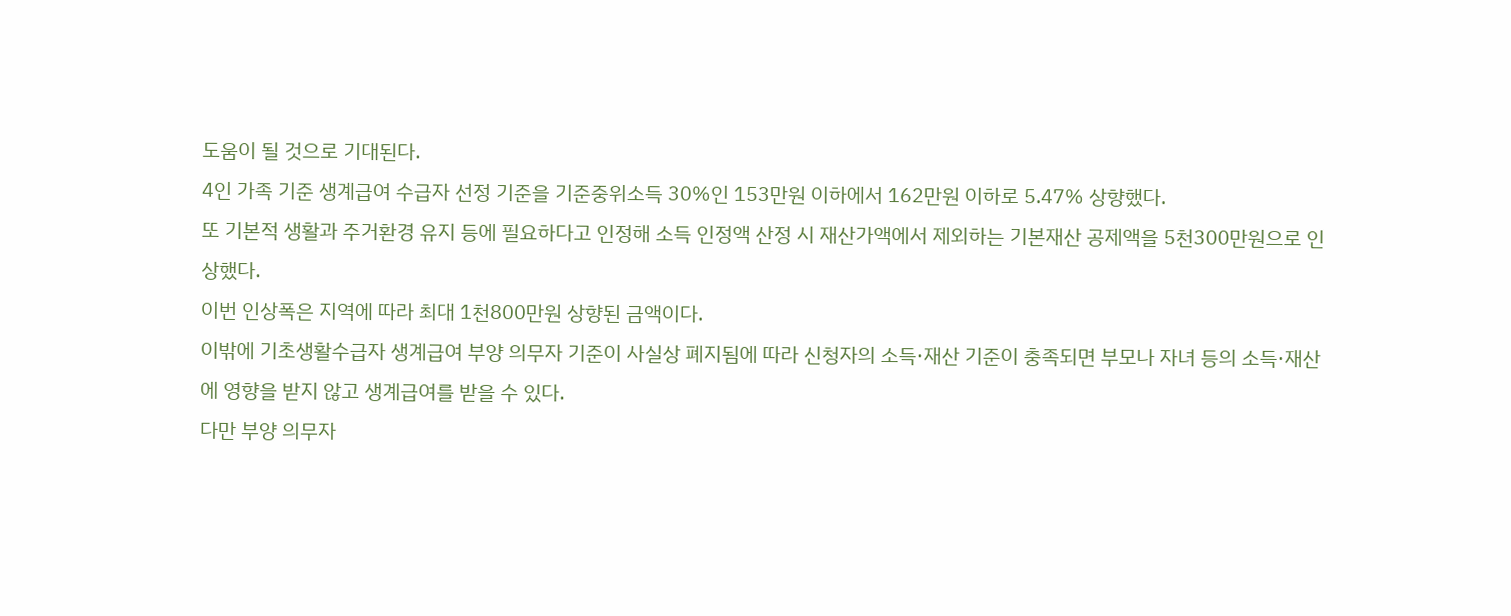도움이 될 것으로 기대된다.
4인 가족 기준 생계급여 수급자 선정 기준을 기준중위소득 30%인 153만원 이하에서 162만원 이하로 5.47% 상향했다.
또 기본적 생활과 주거환경 유지 등에 필요하다고 인정해 소득 인정액 산정 시 재산가액에서 제외하는 기본재산 공제액을 5천300만원으로 인상했다.
이번 인상폭은 지역에 따라 최대 1천800만원 상향된 금액이다.
이밖에 기초생활수급자 생계급여 부양 의무자 기준이 사실상 폐지됨에 따라 신청자의 소득·재산 기준이 충족되면 부모나 자녀 등의 소득·재산에 영향을 받지 않고 생계급여를 받을 수 있다.
다만 부양 의무자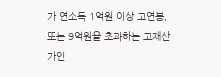가 연소득 1억원 이상 고연봉, 또는 9억원을 초과하는 고재산가인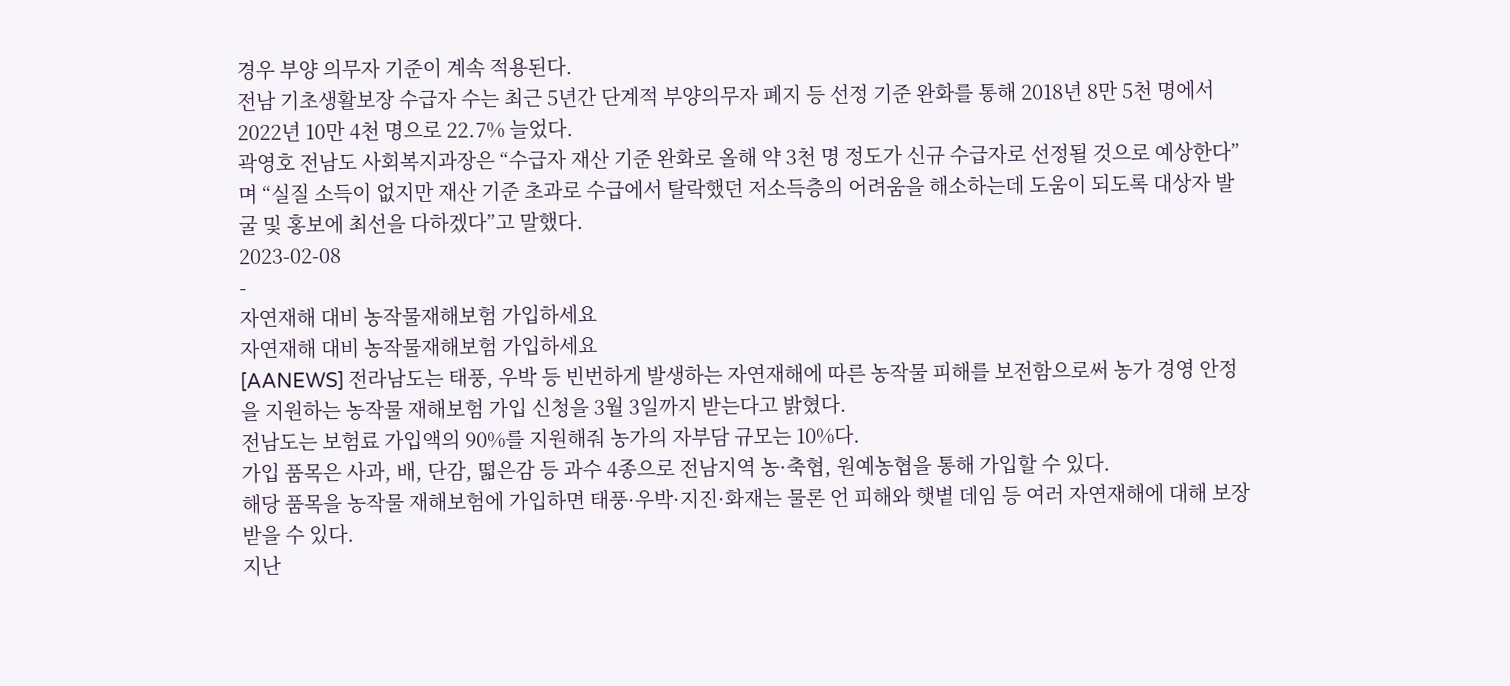경우 부양 의무자 기준이 계속 적용된다.
전남 기초생활보장 수급자 수는 최근 5년간 단계적 부양의무자 폐지 등 선정 기준 완화를 통해 2018년 8만 5천 명에서 2022년 10만 4천 명으로 22.7% 늘었다.
곽영호 전남도 사회복지과장은 “수급자 재산 기준 완화로 올해 약 3천 명 정도가 신규 수급자로 선정될 것으로 예상한다”며 “실질 소득이 없지만 재산 기준 초과로 수급에서 탈락했던 저소득층의 어려움을 해소하는데 도움이 되도록 대상자 발굴 및 홍보에 최선을 다하겠다”고 말했다.
2023-02-08
-
자연재해 대비 농작물재해보험 가입하세요
자연재해 대비 농작물재해보험 가입하세요
[AANEWS] 전라남도는 태풍, 우박 등 빈번하게 발생하는 자연재해에 따른 농작물 피해를 보전함으로써 농가 경영 안정을 지원하는 농작물 재해보험 가입 신청을 3월 3일까지 받는다고 밝혔다.
전남도는 보험료 가입액의 90%를 지원해줘 농가의 자부담 규모는 10%다.
가입 품목은 사과, 배, 단감, 떫은감 등 과수 4종으로 전남지역 농·축협, 원예농협을 통해 가입할 수 있다.
해당 품목을 농작물 재해보험에 가입하면 태풍·우박·지진·화재는 물론 언 피해와 햇볕 데임 등 여러 자연재해에 대해 보장받을 수 있다.
지난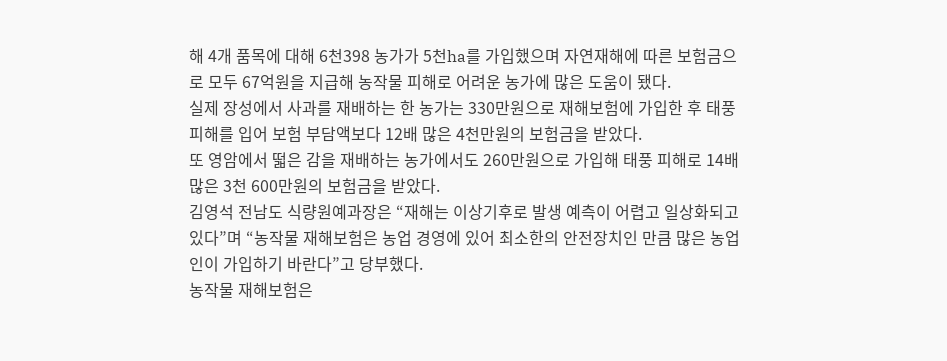해 4개 품목에 대해 6천398 농가가 5천ha를 가입했으며 자연재해에 따른 보험금으로 모두 67억원을 지급해 농작물 피해로 어려운 농가에 많은 도움이 됐다.
실제 장성에서 사과를 재배하는 한 농가는 330만원으로 재해보험에 가입한 후 태풍 피해를 입어 보험 부담액보다 12배 많은 4천만원의 보험금을 받았다.
또 영암에서 떫은 감을 재배하는 농가에서도 260만원으로 가입해 태풍 피해로 14배 많은 3천 600만원의 보험금을 받았다.
김영석 전남도 식량원예과장은 “재해는 이상기후로 발생 예측이 어렵고 일상화되고 있다”며 “농작물 재해보험은 농업 경영에 있어 최소한의 안전장치인 만큼 많은 농업인이 가입하기 바란다”고 당부했다.
농작물 재해보험은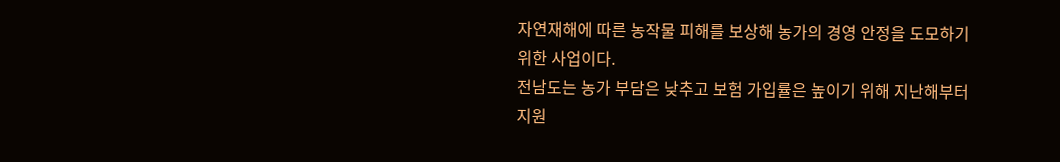자연재해에 따른 농작물 피해를 보상해 농가의 경영 안정을 도모하기 위한 사업이다.
전남도는 농가 부담은 낮추고 보험 가입률은 높이기 위해 지난해부터 지원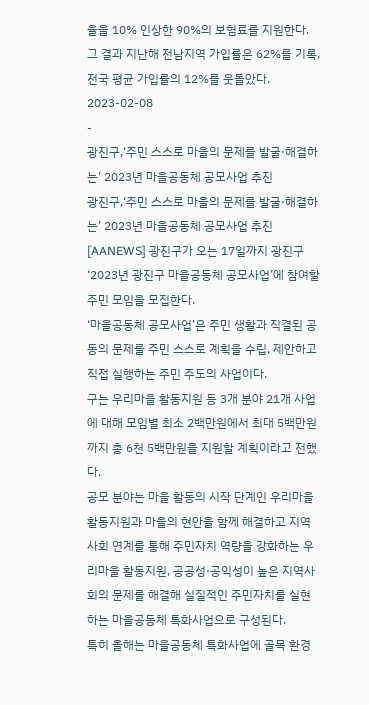율을 10% 인상한 90%의 보험료를 지원한다.
그 결과 지난해 전남지역 가입률은 62%를 기록, 전국 평균 가입률의 12%를 웃돌았다.
2023-02-08
-
광진구,‘주민 스스로 마을의 문제를 발굴·해결하는’ 2023년 마을공동체 공모사업 추진
광진구,‘주민 스스로 마을의 문제를 발굴·해결하는’ 2023년 마을공동체 공모사업 추진
[AANEWS] 광진구가 오는 17일까지 광진구 ‘2023년 광진구 마을공동체 공모사업’에 참여할 주민 모임을 모집한다.
‘마을공동체 공모사업’은 주민 생활과 직결된 공동의 문제를 주민 스스로 계획을 수립, 제안하고 직접 실행하는 주민 주도의 사업이다.
구는 우리마을 활동지원 등 3개 분야 21개 사업에 대해 모임별 최소 2백만원에서 최대 5백만원까지 총 6천 5백만원을 지원할 계획이라고 전했다.
공모 분야는 마을 활동의 시작 단계인 우리마을 활동지원과 마을의 현안을 함께 해결하고 지역사회 연계를 통해 주민자치 역량을 강화하는 우리마을 활동지원, 공공성·공익성이 높은 지역사회의 문제를 해결해 실질적인 주민자치를 실현하는 마을공동체 특화사업으로 구성된다.
특히 올해는 마을공동체 특화사업에 골목 환경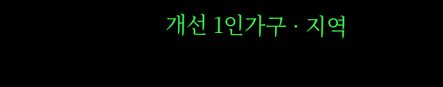개선 1인가구 · 지역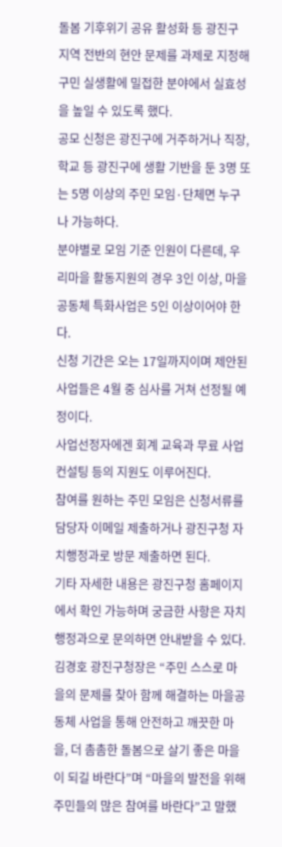돌봄 기후위기 공유 활성화 등 광진구 지역 전반의 현안 문제를 과제로 지정해 구민 실생활에 밀접한 분야에서 실효성을 높일 수 있도록 했다.
공모 신청은 광진구에 거주하거나 직장, 학교 등 광진구에 생활 기반을 둔 3명 또는 5명 이상의 주민 모임·단체면 누구나 가능하다.
분야별로 모임 기준 인원이 다른데, 우리마을 활동지원의 경우 3인 이상, 마을공동체 특화사업은 5인 이상이어야 한다.
신청 기간은 오는 17일까지이며 제안된 사업들은 4월 중 심사를 거쳐 선정될 예정이다.
사업선정자에겐 회계 교육과 무료 사업 컨설팅 등의 지원도 이루어진다.
참여를 원하는 주민 모임은 신청서류를 담당자 이메일 제출하거나 광진구청 자치행정과로 방문 제출하면 된다.
기타 자세한 내용은 광진구청 홈페이지에서 확인 가능하며 궁금한 사항은 자치행정과으로 문의하면 안내받을 수 있다.
김경호 광진구청장은 “주민 스스로 마을의 문제를 찾아 함께 해결하는 마을공동체 사업을 통해 안전하고 깨끗한 마을, 더 촘촘한 돌봄으로 살기 좋은 마을이 되길 바란다”며 “마을의 발전을 위해 주민들의 많은 참여를 바란다”고 말했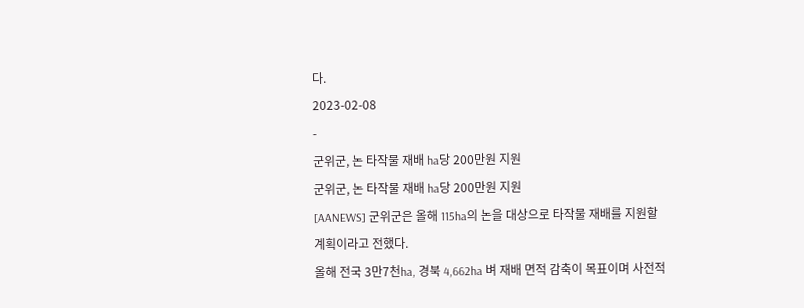다.
2023-02-08
-
군위군, 논 타작물 재배 ha당 200만원 지원
군위군, 논 타작물 재배 ha당 200만원 지원
[AANEWS] 군위군은 올해 115ha의 논을 대상으로 타작물 재배를 지원할 계획이라고 전했다.
올해 전국 3만7천ha, 경북 4,662ha 벼 재배 면적 감축이 목표이며 사전적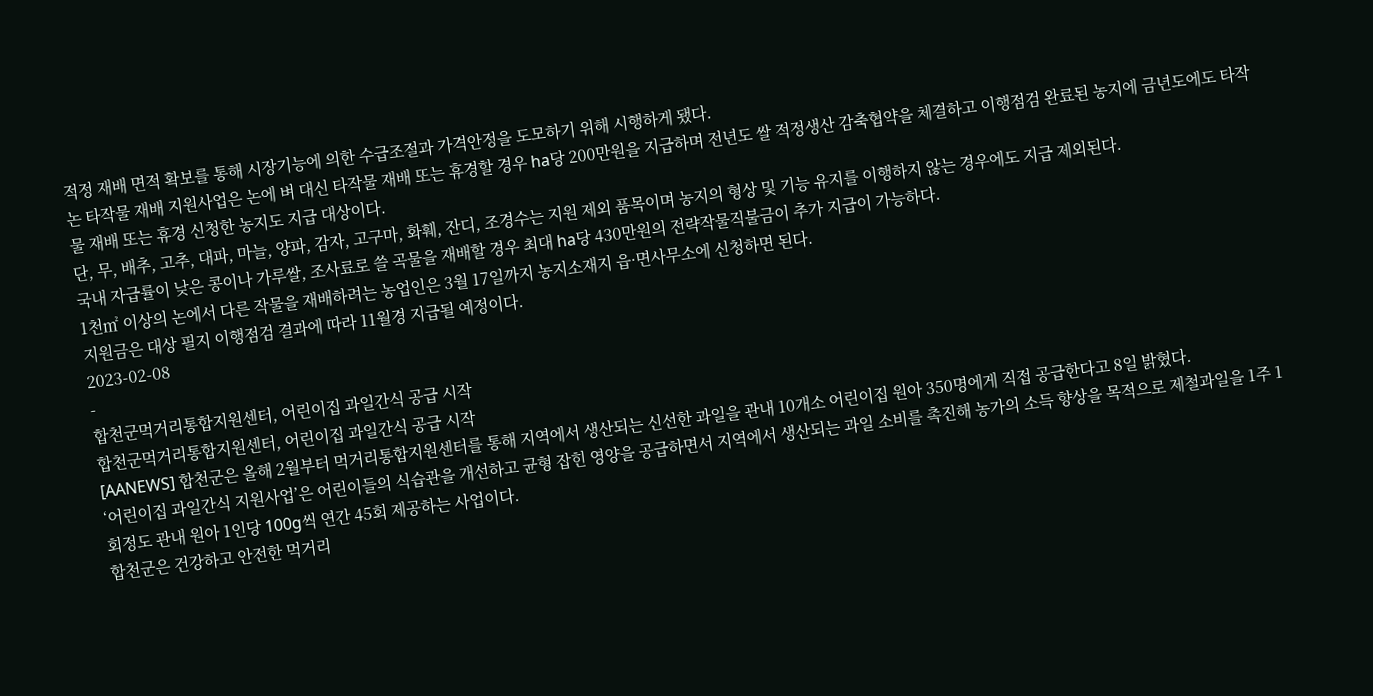적정 재배 면적 확보를 통해 시장기능에 의한 수급조절과 가격안정을 도모하기 위해 시행하게 됐다.
논 타작물 재배 지원사업은 논에 벼 대신 타작물 재배 또는 휴경할 경우 ha당 200만원을 지급하며 전년도 쌀 적정생산 감축협약을 체결하고 이행점검 완료된 농지에 금년도에도 타작물 재배 또는 휴경 신청한 농지도 지급 대상이다.
단, 무, 배추, 고추, 대파, 마늘, 양파, 감자, 고구마, 화훼, 잔디, 조경수는 지원 제외 품목이며 농지의 형상 및 기능 유지를 이행하지 않는 경우에도 지급 제외된다.
국내 자급률이 낮은 콩이나 가루쌀, 조사료로 쓸 곡물을 재배할 경우 최대 ha당 430만원의 전략작물직불금이 추가 지급이 가능하다.
1천㎡ 이상의 논에서 다른 작물을 재배하려는 농업인은 3월 17일까지 농지소재지 읍·면사무소에 신청하면 된다.
지원금은 대상 필지 이행점검 결과에 따라 11월경 지급될 예정이다.
2023-02-08
-
합천군먹거리통합지원센터, 어린이집 과일간식 공급 시작
합천군먹거리통합지원센터, 어린이집 과일간식 공급 시작
[AANEWS] 합천군은 올해 2월부터 먹거리통합지원센터를 통해 지역에서 생산되는 신선한 과일을 관내 10개소 어린이집 원아 350명에게 직접 공급한다고 8일 밝혔다.
‘어린이집 과일간식 지원사업’은 어린이들의 식습관을 개선하고 균형 잡힌 영양을 공급하면서 지역에서 생산되는 과일 소비를 촉진해 농가의 소득 향상을 목적으로 제철과일을 1주 1회정도 관내 원아 1인당 100g씩 연간 45회 제공하는 사업이다.
합천군은 건강하고 안전한 먹거리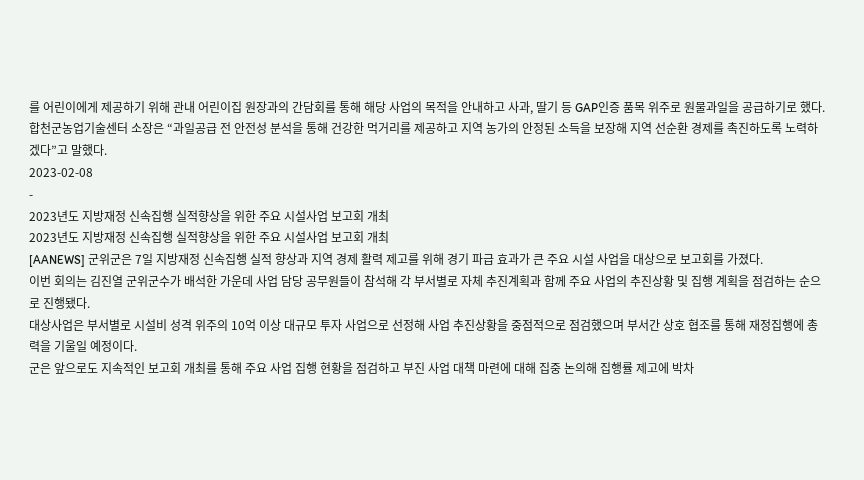를 어린이에게 제공하기 위해 관내 어린이집 원장과의 간담회를 통해 해당 사업의 목적을 안내하고 사과, 딸기 등 GAP인증 품목 위주로 원물과일을 공급하기로 했다.
합천군농업기술센터 소장은 “과일공급 전 안전성 분석을 통해 건강한 먹거리를 제공하고 지역 농가의 안정된 소득을 보장해 지역 선순환 경제를 촉진하도록 노력하겠다”고 말했다.
2023-02-08
-
2023년도 지방재정 신속집행 실적향상을 위한 주요 시설사업 보고회 개최
2023년도 지방재정 신속집행 실적향상을 위한 주요 시설사업 보고회 개최
[AANEWS] 군위군은 7일 지방재정 신속집행 실적 향상과 지역 경제 활력 제고를 위해 경기 파급 효과가 큰 주요 시설 사업을 대상으로 보고회를 가졌다.
이번 회의는 김진열 군위군수가 배석한 가운데 사업 담당 공무원들이 참석해 각 부서별로 자체 추진계획과 함께 주요 사업의 추진상황 및 집행 계획을 점검하는 순으로 진행됐다.
대상사업은 부서별로 시설비 성격 위주의 10억 이상 대규모 투자 사업으로 선정해 사업 추진상황을 중점적으로 점검했으며 부서간 상호 협조를 통해 재정집행에 총력을 기울일 예정이다.
군은 앞으로도 지속적인 보고회 개최를 통해 주요 사업 집행 현황을 점검하고 부진 사업 대책 마련에 대해 집중 논의해 집행률 제고에 박차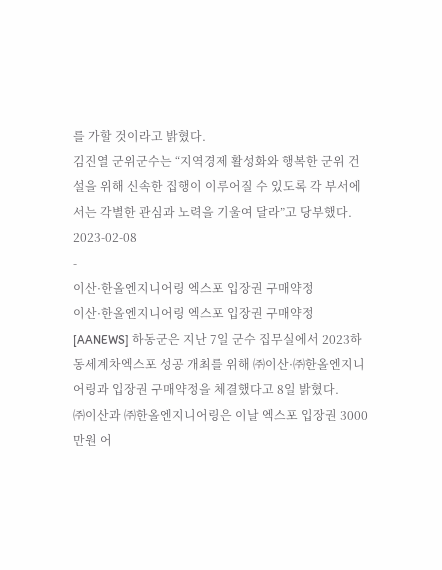를 가할 것이라고 밝혔다.
김진열 군위군수는 “지역경제 활성화와 행복한 군위 건설을 위해 신속한 집행이 이루어질 수 있도록 각 부서에서는 각별한 관심과 노력을 기울여 달라”고 당부했다.
2023-02-08
-
이산·한올엔지니어링 엑스포 입장권 구매약정
이산·한올엔지니어링 엑스포 입장권 구매약정
[AANEWS] 하동군은 지난 7일 군수 집무실에서 2023하동세계차엑스포 성공 개최를 위해 ㈜이산·㈜한올엔지니어링과 입장권 구매약정을 체결했다고 8일 밝혔다.
㈜이산과 ㈜한올엔지니어링은 이날 엑스포 입장권 3000만원 어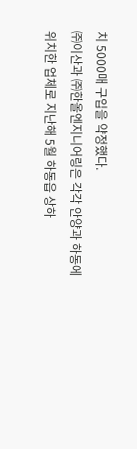치 5000매 구입을 약정했다.
㈜이산과 ㈜한올엔지니어링은 각각 안양과 하동에 위치한 업체로 지난해 5월 하동읍 상하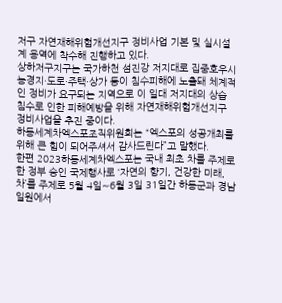저구 자연재해위험개선지구 정비사업 기본 및 실시설계 용역에 착수해 진행하고 있다.
상하저구지구는 국가하천 섬진강 저지대로 집중호우시 농경지·도로·주택·상가 등이 침수피해에 노출돼 체계적인 정비가 요구되는 지역으로 이 일대 저지대의 상습 침수로 인한 피해예방을 위해 자연재해위험개선지구 정비사업을 추진 중이다.
하동세계차엑스포조직위원회는 “엑스포의 성공개최를 위해 큰 힘이 되어주셔서 감사드린다”고 말했다.
한편 2023하동세계차엑스포는 국내 최초 차를 주제로 한 정부 승인 국제행사로 ‘자연의 향기, 건강한 미래, 차’를 주제로 5월 4일∼6월 3일 31일간 하동군과 경남 일원에서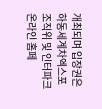개최되며 입장권은 하동세계차엑스포조직위 및 인터파크 온라인 홈페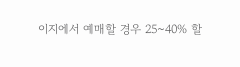이지에서 예매할 경우 25~40% 할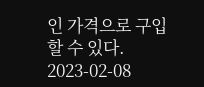인 가격으로 구입할 수 있다.
2023-02-08